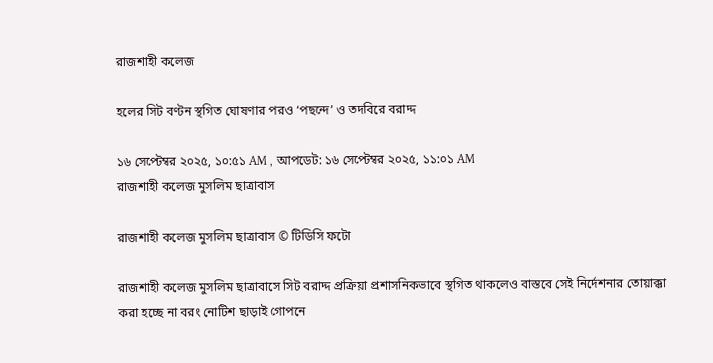রাজশাহী কলেজ

হলের সিট বণ্টন স্থগিত ঘোষণার পরও ‘পছন্দে’ ও তদবিরে বরাদ্দ

১৬ সেপ্টেম্বর ২০২৫, ১০:৫১ AM , আপডেট: ১৬ সেপ্টেম্বর ২০২৫, ১১:০১ AM
রাজশাহী কলেজ মুসলিম ছাত্রাবাস

রাজশাহী কলেজ মুসলিম ছাত্রাবাস © টিডিসি ফটো

রাজশাহী কলেজ মুসলিম ছাত্রাবাসে সিট বরাদ্দ প্রক্রিয়া প্রশাসনিকভাবে স্থগিত থাকলেও বাস্তবে সেই নির্দেশনার তোয়াক্কা করা হচ্ছে না বরং নোটিশ ছাড়াই গোপনে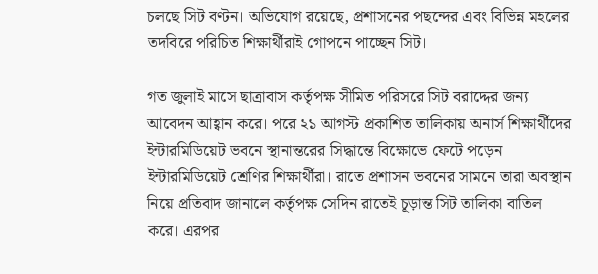চলছে সিট বণ্টন। অভিযোগ রয়েছে, প্রশাসনের পছন্দের এবং বিভিন্ন মহলের তদবিরে পরিচিত শিক্ষার্থীরাই গোপনে পাচ্ছেন সিট।

গত জুলাই মাসে ছাত্রাবাস কর্তৃপক্ষ সীমিত পরিসরে সিট বরাদ্দের জন্য আবেদন আহ্বান করে। পরে ২১ আগস্ট প্রকাশিত তালিকায় অনার্স শিক্ষার্থীদের ইন্টারমিডিয়েট ভবনে স্থানান্তরের সিদ্ধান্তে বিক্ষোভে ফেটে পড়েন ইন্টারমিডিয়েট শ্রেণির শিক্ষার্থীরা। রাতে প্রশাসন ভবনের সামনে তারা অবস্থান নিয়ে প্রতিবাদ জানালে কর্তৃপক্ষ সেদিন রাতেই চূড়ান্ত সিট তালিকা বাতিল করে। এরপর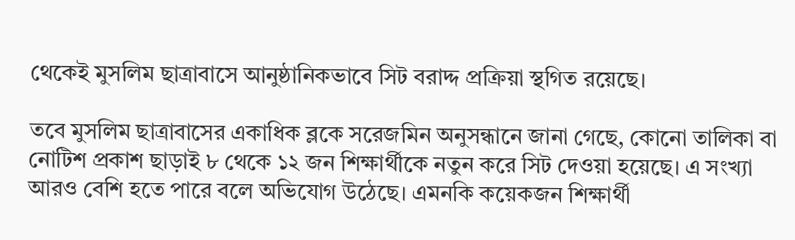থেকেই মুসলিম ছাত্রাবাসে আনুষ্ঠানিকভাবে সিট বরাদ্দ প্রক্রিয়া স্থগিত রয়েছে।

তবে মুসলিম ছাত্রাবাসের একাধিক ব্লকে সরেজমিন অনুসন্ধানে জানা গেছে, কোনো তালিকা বা নোটিশ প্রকাশ ছাড়াই ৮ থেকে ১২ জন শিক্ষার্থীকে নতুন করে সিট দেওয়া হয়েছে। এ সংখ্যা আরও বেশি হতে পারে বলে অভিযোগ উঠেছে। এমনকি কয়েকজন শিক্ষার্থী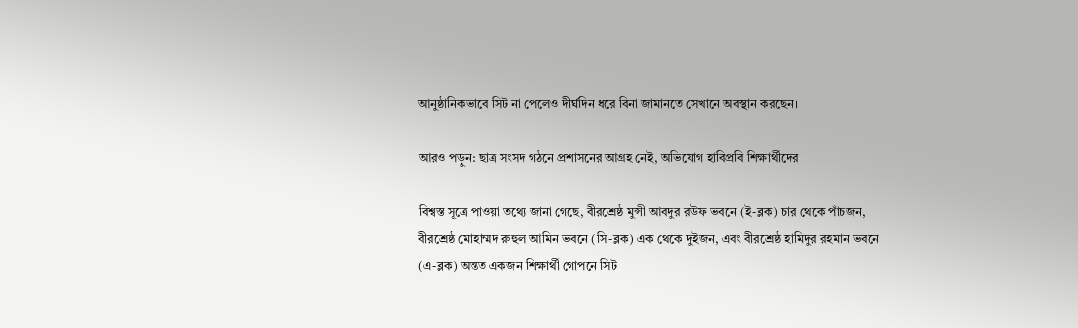আনুষ্ঠানিকভাবে সিট না পেলেও দীর্ঘদিন ধরে বিনা জামানতে সেখানে অবস্থান করছেন।

আরও পড়ুন: ছাত্র সংসদ গঠনে প্রশাসনের আগ্রহ নেই, অভিযোগ হাবিপ্রবি শিক্ষার্থীদের

বিশ্বস্ত সূত্রে পাওয়া তথ্যে জানা গেছে, বীরশ্রেষ্ঠ মুন্সী আবদুর রউফ ভবনে (ই-ব্লক) চার থেকে পাঁচজন, বীরশ্রেষ্ঠ মোহাম্মদ রুহুল আমিন ভবনে (সি-ব্লক) এক থেকে দুইজন, এবং বীরশ্রেষ্ঠ হামিদুর রহমান ভবনে (এ-ব্লক) অন্তত একজন শিক্ষার্থী গোপনে সিট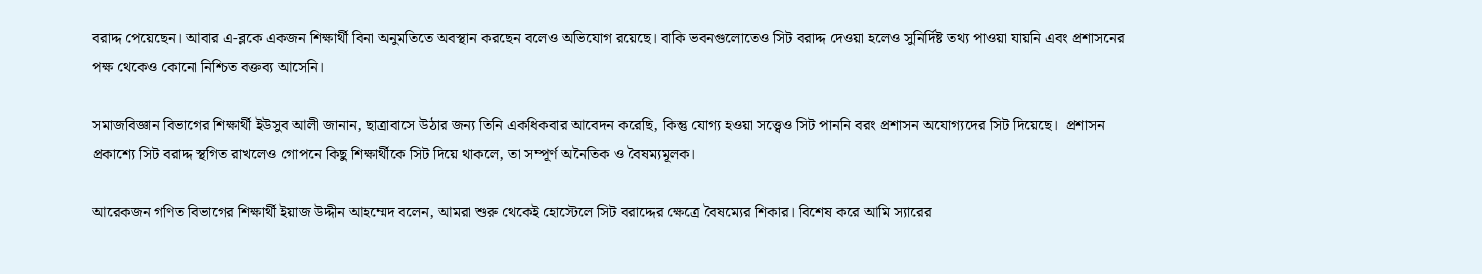বরাদ্দ পেয়েছেন। আবার এ-ব্লকে একজন শিক্ষার্থী বিনা অনুমতিতে অবস্থান করছেন বলেও অভিযোগ রয়েছে। বাকি ভবনগুলোতেও সিট বরাদ্দ দেওয়া হলেও সুনির্দিষ্ট তথ্য পাওয়া যায়নি এবং প্রশাসনের পক্ষ থেকেও কোনো নিশ্চিত বক্তব্য আসেনি।

সমাজবিজ্ঞান বিভাগের শিক্ষার্থী ইউসুব আলী জানান, ছাত্রাবাসে উঠার জন্য তিনি একধিকবার আবেদন করেছি, কিন্তু যোগ্য হওয়া সত্ত্বেও সিট পাননি বরং প্রশাসন অযোগ্যদের সিট দিয়েছে।  প্রশাসন প্রকাশ্যে সিট বরাদ্দ স্থগিত রাখলেও গোপনে কিছু শিক্ষার্থীকে সিট দিয়ে থাকলে, তা সম্পূর্ণ অনৈতিক ও বৈষম্যমূলক।

আরেকজন গণিত বিভাগের শিক্ষার্থী ইয়াজ উদ্দীন আহম্মেদ বলেন, আমরা শুরু থেকেই হোস্টেলে সিট বরাদ্দের ক্ষেত্রে বৈষম্যের শিকার। বিশেষ করে আমি স্যারের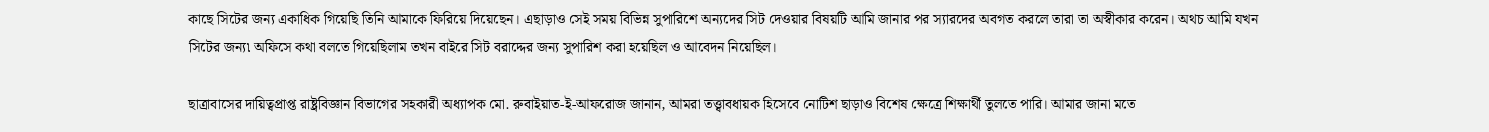কাছে সিটের জন্য একাধিক গিয়েছি তিনি আমাকে ফিরিয়ে দিয়েছেন। এছাড়াও সেই সময় বিভিন্ন সুপারিশে অন্যদের সিট দেওয়ার বিষয়টি আমি জানার পর স্যারদের অবগত করলে তারা তা অস্বীকার করেন। অথচ আমি যখন সিটের জন্য৷ অফিসে কথা বলতে গিয়েছিলাম তখন বাইরে সিট বরাদ্দের জন্য সুপারিশ করা হয়েছিল ও আবেদন নিয়েছিল।

ছাত্রাবাসের দায়িত্বপ্রাপ্ত রাষ্ট্রবিজ্ঞান বিভাগের সহকারী অধ্যাপক মো. রুবাইয়াত-ই-আফরোজ জানান, আমরা তত্ত্বাবধায়ক হিসেবে নোটিশ ছাড়াও বিশেষ ক্ষেত্রে শিক্ষার্থী তুলতে পারি। আমার জানা মতে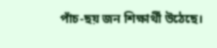পাঁচ-ছয় জন শিক্ষার্থী উঠেছে।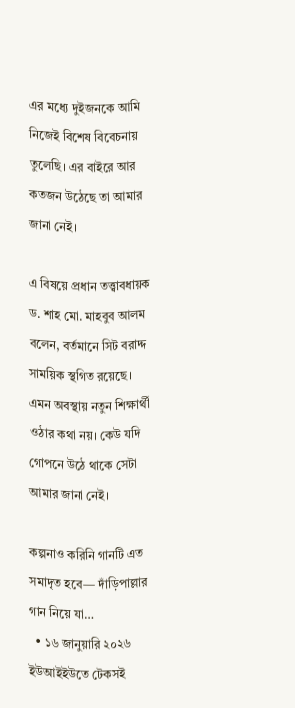এর মধ্যে দুইজনকে আমি নিজেই বিশেষ বিবেচনায় তুলেছি। এর বাইরে আর কতজন উঠেছে তা আমার জানা নেই।

এ বিষয়ে প্রধান তত্ত্বাবধায়ক ড. শাহ মো. মাহবুব আলম বলেন, বর্তমানে সিট বরাদ্দ সাময়িক স্থগিত রয়েছে। এমন অবস্থায় নতুন শিক্ষার্থী ওঠার কথা নয়। কেউ যদি গোপনে উঠে থাকে সেটা আমার জানা নেই।

কল্পনাও করিনি গানটি এত সমাদৃত হবে— দাঁড়িপাল্লার গান নিয়ে যা…
  • ১৬ জানুয়ারি ২০২৬
ইউআইইউতে টেকসই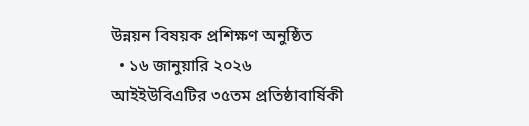উন্নয়ন বিষয়ক প্রশিক্ষণ অনুষ্ঠিত
  • ১৬ জানুয়ারি ২০২৬
আইইউবিএটির ৩৫তম প্রতিষ্ঠাবার্ষিকী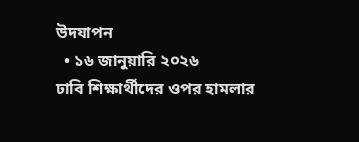উদযাপন
  • ১৬ জানুয়ারি ২০২৬
ঢাবি শিক্ষার্থীদের ওপর হামলার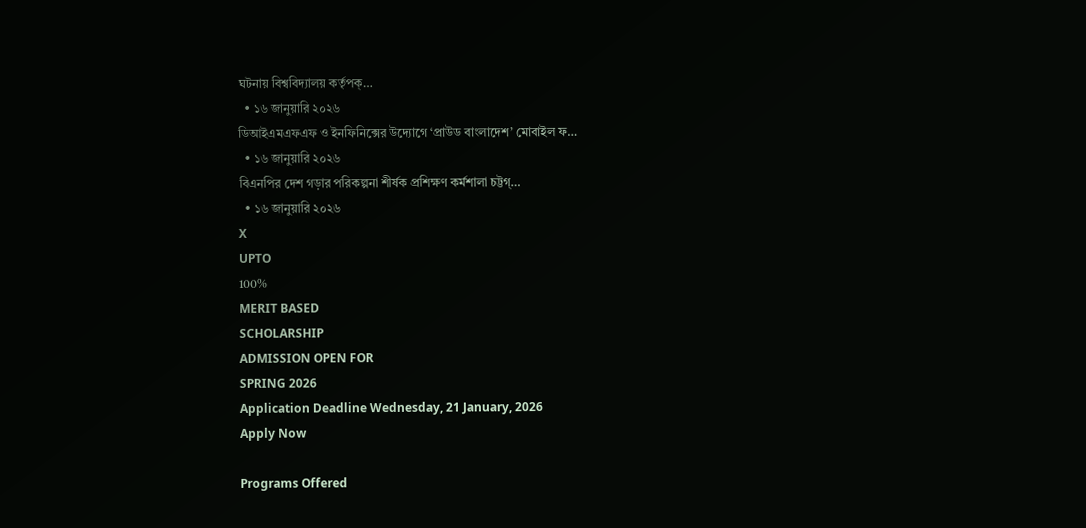ঘটনায় বিশ্ববিদ্যালয় কর্তৃপক্…
  • ১৬ জানুয়ারি ২০২৬
ডিআইএমএফএফ ও ইনফিনিক্সের উদ্যোগে ‘প্রাউড বাংলাদেশ’ মোবাইল ফ…
  • ১৬ জানুয়ারি ২০২৬
বিএনপির দেশ গড়ার পরিকল্পনা শীর্ষক প্রশিক্ষণ কর্মশালা চট্টগ্…
  • ১৬ জানুয়ারি ২০২৬
X
UPTO
100%
MERIT BASED
SCHOLARSHIP
ADMISSION OPEN FOR
SPRING 2026
Application Deadline Wednesday, 21 January, 2026
Apply Now

Programs Offered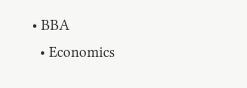• BBA
  • Economics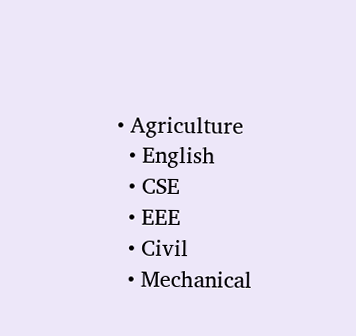• Agriculture
  • English
  • CSE
  • EEE
  • Civil
  • Mechanical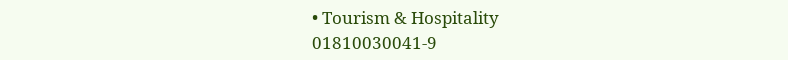• Tourism & Hospitality
01810030041-9